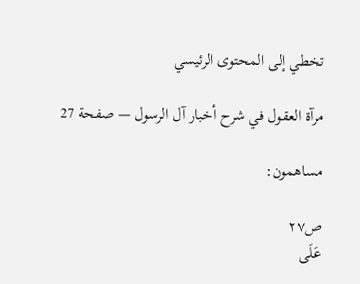تخطي إلى المحتوى الرئيسي

مرآة العقول في شرح أخبار آل الرسول — صفحة 27

مساهمون:

ص٢٧
عَلَى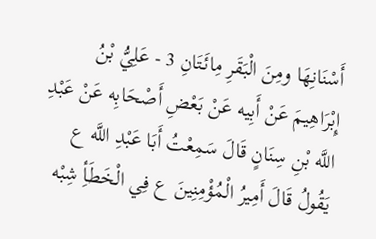أَسْنَانِهَا ومِنَ الْبَقَرِ مِائَتَانِ 3 - عَلِيُّ بْنُ إِبْرَاهِيمَ عَنْ أَبِيه عَنْ بَعْضِ أَصْحَابِه عَنْ عَبْدِ اللَّه بْنِ سِنَانٍ قَالَ سَمِعْتُ أَبَا عَبْدِ اللَّه ع يَقُولُ قَالَ أَمِيرُ الْمُؤْمِنِينَ ع فِي الْخَطَأِ شِبْه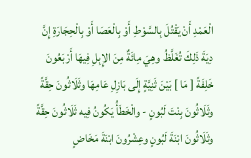الْعَمْدِ أَنْ يَقْتُلَ بِالسَّوْطِ أَوْ بِالْعَصَا أَوْ بِالْحِجَارَةِ إِنَّ دِيَةَ ذَلِكَ تُغَلَّظُ وهِيَ مِائَةٌ مِنَ الإِبِلِ فِيهَا أَرْبَعُونَ خَلِفَةً [ مَا ] بَيْنَ ثَنِيَّةٍ إِلَى بَازِلِ عَامِهَا وثَلَاثُونَ حِقَّةً وثَلَاثُونَ بِنْتَ لَبُونٍ - والْخَطَأُ يَكُونُ فِيه ثَلَاثُونَ حِقَّةً وثَلَاثُونَ ابْنَةَ لَبُونٍ وعِشْرُونَ ابْنَةَ مَخَاضٍ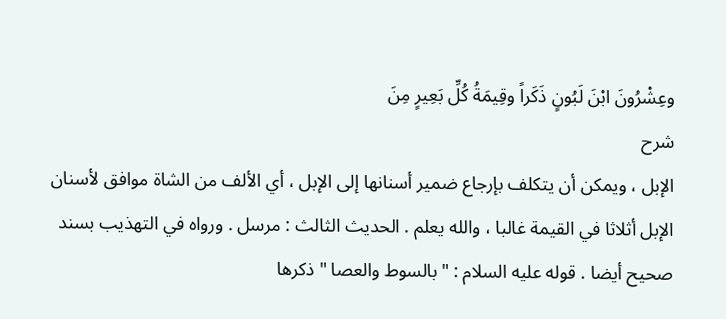وعِشْرُونَ ابْنَ لَبُونٍ ذَكَراً وقِيمَةُ كُلِّ بَعِيرٍ مِنَ
شرح
الإبل ، ويمكن أن يتكلف بإرجاع ضمير أسنانها إلى الإبل ، أي الألف من الشاة موافق لأسنان الإبل أثلاثا في القيمة غالبا ، والله يعلم . الحديث الثالث : مرسل . ورواه في التهذيب بسند صحيح أيضا . قوله عليه السلام : " بالسوط والعصا " ذكرها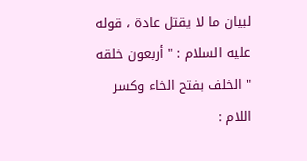لبيان ما لا يقتل عادة ، قوله عليه السلام : " أربعون خلقه " الخلف بفتح الخاء وكسر اللام :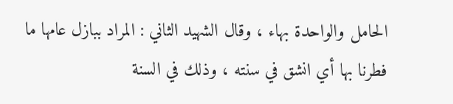الحامل والواحدة بهاء ، وقال الشهيد الثاني : المراد ببازل عامها ما فطرنا بها أي انشق في سنته ، وذلك في السنة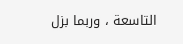التاسعة ، وربما بزل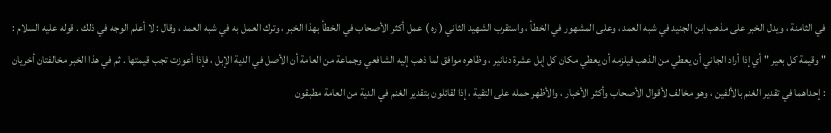في الثامنة ، ويدل الخبر على مذهب ابن الجنيد في شبه العمد ، وعلى المشهور في الخطأ ، واستقرب الشهيد الثاني ( ره ) عمل أكثر الأصحاب في الخطأ بهذا الخبر ، وترك العمل به في شبه العمد ، وقال : لا أعلم الوجه في ذلك . قوله عليه السلام : " وقيمة كل بعير " أي إذا أراد الجاني أن يعطي من الذهب فيلزمه أن يعطي مكان كل إبل عشرة دنانير ، وظاهره موافق لما ذهب إليه الشافعي وجماعة من العامة أن الأصل في الدية الإبل ، فإذا أعوزت تجب قيمتها . ثم في هذا الخبر مخالفتان أخريان : إحداهما في تقدير الغنم بالألفين ، وهو مخالف لأقوال الأصحاب وأكثر الأخبار ، والأظهر حمله على التقية ، إذا لقائلون بتقدير الغنم في الدية من العامة مطبقون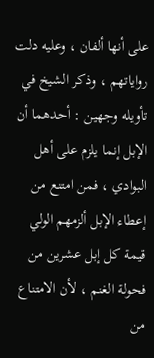على أنها ألفان ، وعليه دلت رواياتهم ، وذكر الشيخ في تأويله وجهين : أحدهما أن الإبل إنما يلزم على أهل البوادي ، فمن امتنع من إعطاء الإبل ألزمهم الولي قيمة كل إبل عشرين من فحولة الغنم ، لأن الامتناع من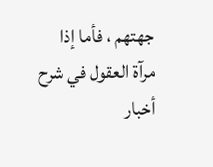جهتهم ، فأما إذا
مرآة العقول في شرح أخبار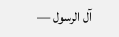آل الرسول —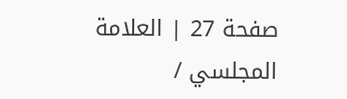صفحة 27 | العلامة المجلسي /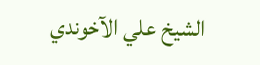الشيخ علي الآخوندي